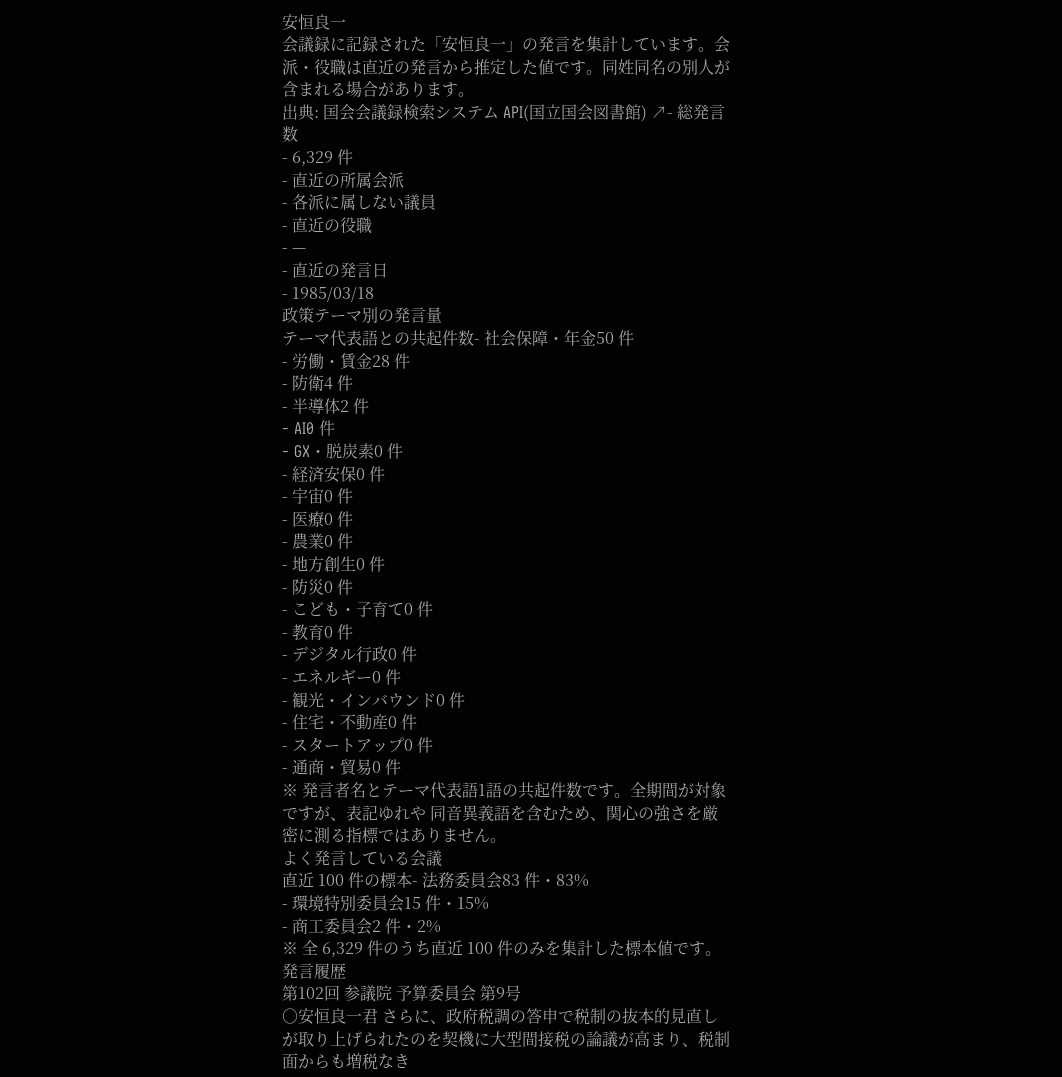安恒良一
会議録に記録された「安恒良一」の発言を集計しています。会派・役職は直近の発言から推定した値です。同姓同名の別人が含まれる場合があります。
出典: 国会会議録検索システム API(国立国会図書館) ↗- 総発言数
- 6,329 件
- 直近の所属会派
- 各派に属しない議員
- 直近の役職
- —
- 直近の発言日
- 1985/03/18
政策テーマ別の発言量
テーマ代表語との共起件数- 社会保障・年金50 件
- 労働・賃金28 件
- 防衛4 件
- 半導体2 件
- AI0 件
- GX・脱炭素0 件
- 経済安保0 件
- 宇宙0 件
- 医療0 件
- 農業0 件
- 地方創生0 件
- 防災0 件
- こども・子育て0 件
- 教育0 件
- デジタル行政0 件
- エネルギー0 件
- 観光・インバウンド0 件
- 住宅・不動産0 件
- スタートアップ0 件
- 通商・貿易0 件
※ 発言者名とテーマ代表語1語の共起件数です。全期間が対象ですが、表記ゆれや 同音異義語を含むため、関心の強さを厳密に測る指標ではありません。
よく発言している会議
直近 100 件の標本- 法務委員会83 件・83%
- 環境特別委員会15 件・15%
- 商工委員会2 件・2%
※ 全 6,329 件のうち直近 100 件のみを集計した標本値です。
発言履歴
第102回 参議院 予算委員会 第9号
○安恒良一君 さらに、政府税調の答申で税制の抜本的見直しが取り上げられたのを契機に大型間接税の論議が高まり、税制面からも増税なき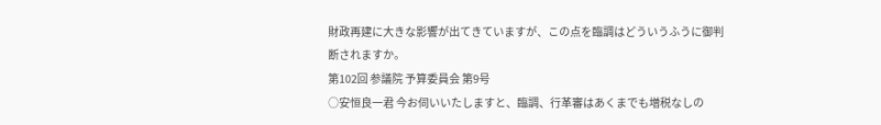財政再建に大きな影響が出てきていますが、この点を臨調はどういうふうに御判断されますか。
第102回 参議院 予算委員会 第9号
○安恒良一君 今お伺いいたしますと、臨調、行革審はあくまでも増税なしの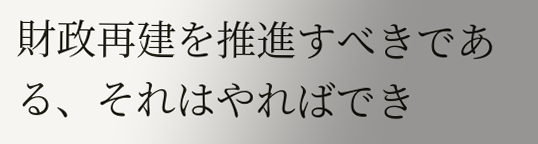財政再建を推進すべきである、それはやればでき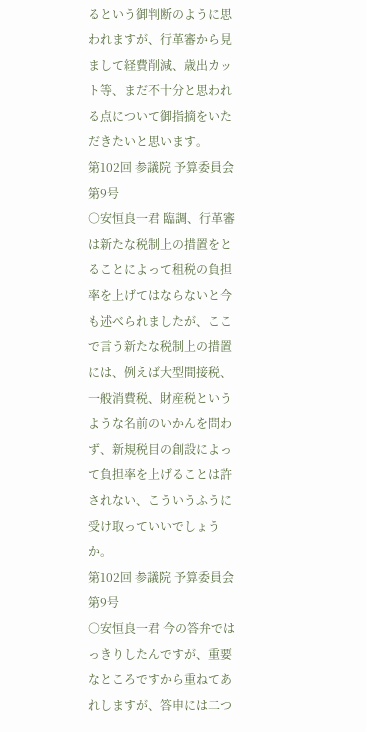るという御判断のように思われますが、行革審から見まして経費削減、歳出カット等、まだ不十分と思われる点について御指摘をいただきたいと思います。
第102回 参議院 予算委員会 第9号
○安恒良一君 臨調、行革審は新たな税制上の措置をとることによって租税の負担率を上げてはならないと今も述べられましたが、ここで言う新たな税制上の措置には、例えば大型間接税、一般消費税、財産税というような名前のいかんを問わず、新規税目の創設によって負担率を上げることは許されない、こういうふうに受け取っていいでしょうか。
第102回 参議院 予算委員会 第9号
○安恒良一君 今の答弁ではっきりしたんですが、重要なところですから重ねてあれしますが、答申には二つ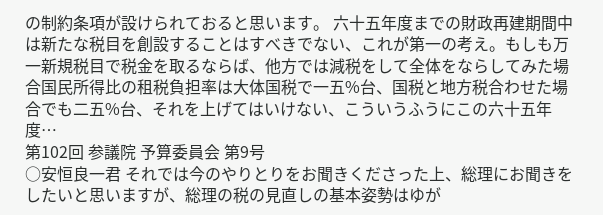の制約条項が設けられておると思います。 六十五年度までの財政再建期間中は新たな税目を創設することはすべきでない、これが第一の考え。もしも万一新規税目で税金を取るならば、他方では減税をして全体をならしてみた場合国民所得比の租税負担率は大体国税で一五%台、国税と地方税合わせた場合でも二五%台、それを上げてはいけない、こういうふうにこの六十五年度…
第102回 参議院 予算委員会 第9号
○安恒良一君 それでは今のやりとりをお聞きくださった上、総理にお聞きをしたいと思いますが、総理の税の見直しの基本姿勢はゆが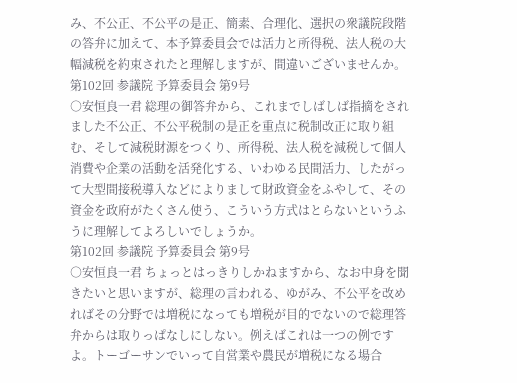み、不公正、不公平の是正、簡素、合理化、選択の衆議院段階の答弁に加えて、本予算委員会では活力と所得税、法人税の大幅減税を約束されたと理解しますが、間違いございませんか。
第102回 参議院 予算委員会 第9号
○安恒良一君 総理の御答弁から、これまでしばしば指摘をされました不公正、不公平税制の是正を重点に税制改正に取り組む、そして減税財源をつくり、所得税、法人税を減税して個人消費や企業の活動を活発化する、いわゆる民間活力、したがって大型間接税導入などによりまして財政資金をふやして、その資金を政府がたくさん使う、こういう方式はとらないというふうに理解してよろしいでしょうか。
第102回 参議院 予算委員会 第9号
○安恒良一君 ちょっとはっきりしかねますから、なお中身を聞きたいと思いますが、総理の言われる、ゆがみ、不公平を改めればその分野では増税になっても増税が目的でないので総理答弁からは取りっぱなしにしない。例えばこれは一つの例ですよ。トーゴーサンでいって自営業や農民が増税になる場合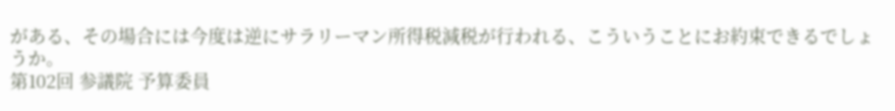がある、その場合には今度は逆にサラリーマン所得税減税が行われる、こういうことにお約束できるでしょうか。
第102回 参議院 予算委員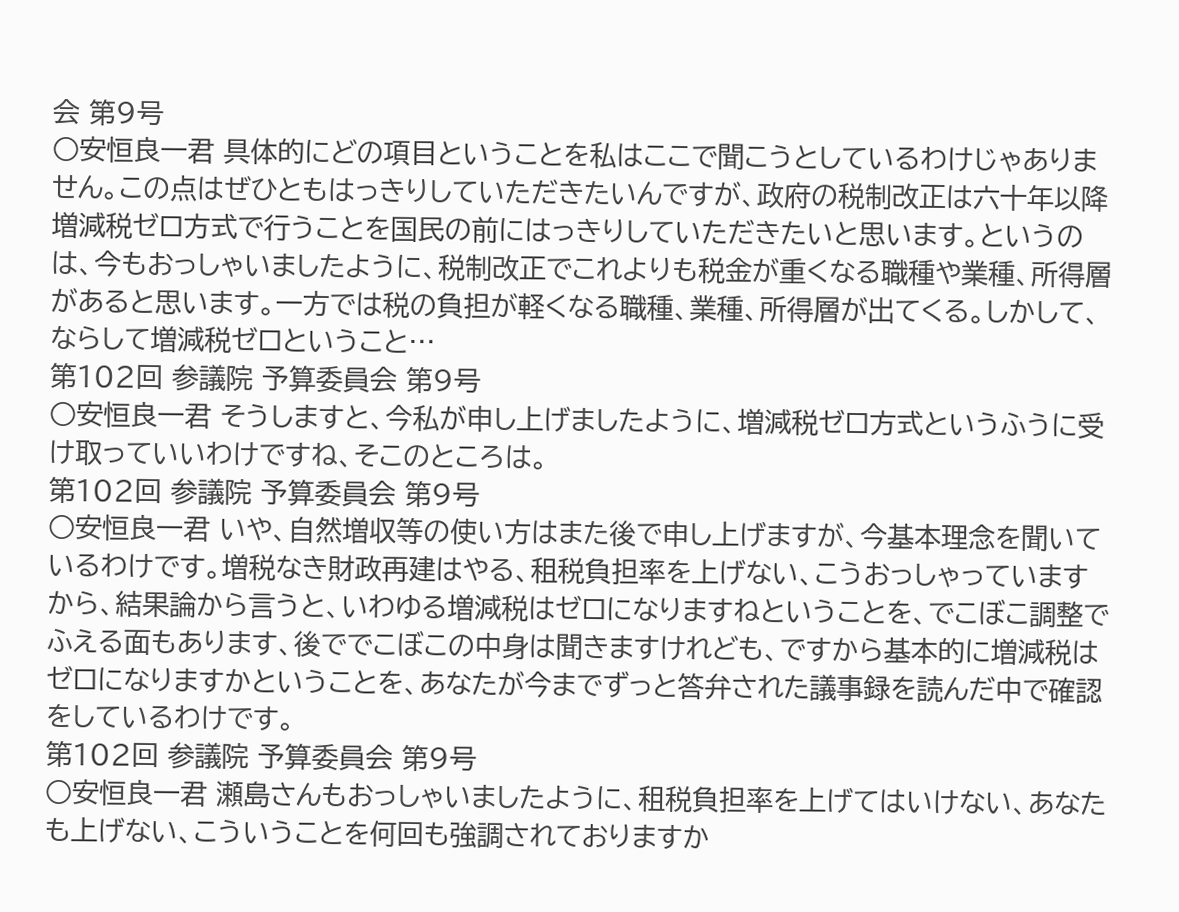会 第9号
○安恒良一君 具体的にどの項目ということを私はここで聞こうとしているわけじゃありません。この点はぜひともはっきりしていただきたいんですが、政府の税制改正は六十年以降増減税ゼロ方式で行うことを国民の前にはっきりしていただきたいと思います。というのは、今もおっしゃいましたように、税制改正でこれよりも税金が重くなる職種や業種、所得層があると思います。一方では税の負担が軽くなる職種、業種、所得層が出てくる。しかして、ならして増減税ゼロということ…
第102回 参議院 予算委員会 第9号
○安恒良一君 そうしますと、今私が申し上げましたように、増減税ゼロ方式というふうに受け取っていいわけですね、そこのところは。
第102回 参議院 予算委員会 第9号
○安恒良一君 いや、自然増収等の使い方はまた後で申し上げますが、今基本理念を聞いているわけです。増税なき財政再建はやる、租税負担率を上げない、こうおっしゃっていますから、結果論から言うと、いわゆる増減税はゼロになりますねということを、でこぼこ調整でふえる面もあります、後ででこぼこの中身は聞きますけれども、ですから基本的に増減税はゼロになりますかということを、あなたが今までずっと答弁された議事録を読んだ中で確認をしているわけです。
第102回 参議院 予算委員会 第9号
○安恒良一君 瀬島さんもおっしゃいましたように、租税負担率を上げてはいけない、あなたも上げない、こういうことを何回も強調されておりますか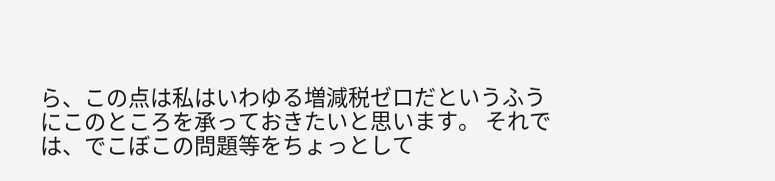ら、この点は私はいわゆる増減税ゼロだというふうにこのところを承っておきたいと思います。 それでは、でこぼこの問題等をちょっとして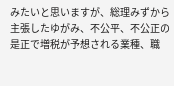みたいと思いますが、総理みずから主張したゆがみ、不公平、不公正の是正で増税が予想される業種、職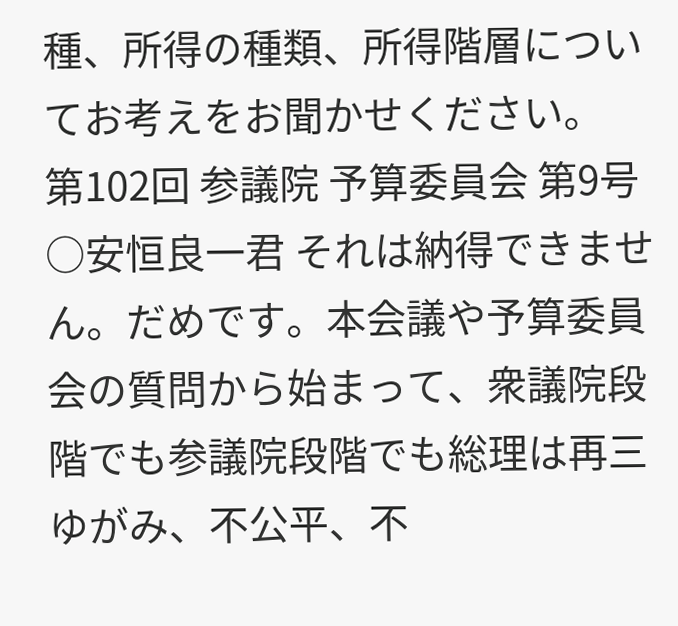種、所得の種類、所得階層についてお考えをお聞かせください。
第102回 参議院 予算委員会 第9号
○安恒良一君 それは納得できません。だめです。本会議や予算委員会の質問から始まって、衆議院段階でも参議院段階でも総理は再三ゆがみ、不公平、不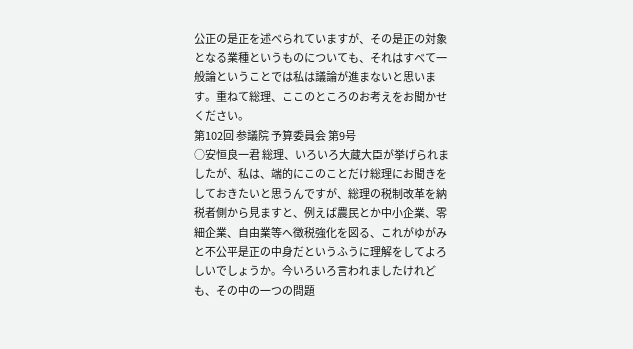公正の是正を述べられていますが、その是正の対象となる業種というものについても、それはすべて一般論ということでは私は議論が進まないと思います。重ねて総理、ここのところのお考えをお聞かせください。
第102回 参議院 予算委員会 第9号
○安恒良一君 総理、いろいろ大蔵大臣が挙げられましたが、私は、端的にこのことだけ総理にお聞きをしておきたいと思うんですが、総理の税制改革を納税者側から見ますと、例えば農民とか中小企業、零細企業、自由業等へ徴税強化を図る、これがゆがみと不公平是正の中身だというふうに理解をしてよろしいでしょうか。今いろいろ言われましたけれども、その中の一つの問題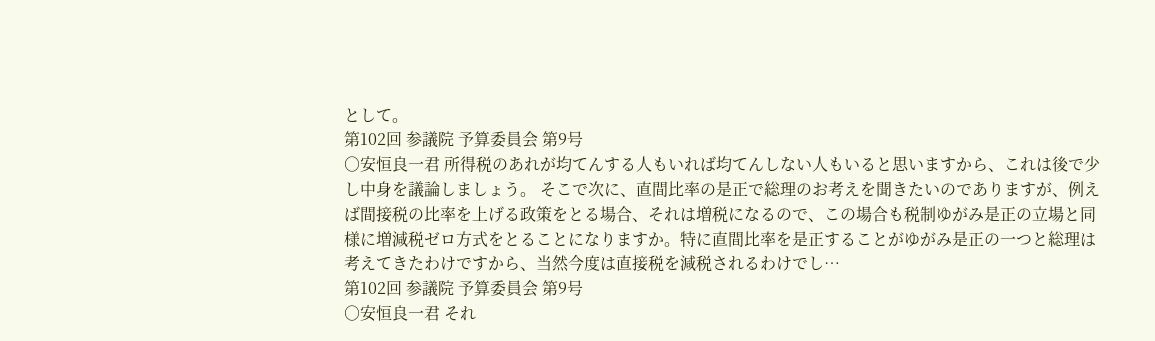として。
第102回 参議院 予算委員会 第9号
○安恒良一君 所得税のあれが均てんする人もいれば均てんしない人もいると思いますから、これは後で少し中身を議論しましょう。 そこで次に、直間比率の是正で総理のお考えを聞きたいのでありますが、例えば間接税の比率を上げる政策をとる場合、それは増税になるので、この場合も税制ゆがみ是正の立場と同様に増減税ゼロ方式をとることになりますか。特に直間比率を是正することがゆがみ是正の一つと総理は考えてきたわけですから、当然今度は直接税を減税されるわけでし…
第102回 参議院 予算委員会 第9号
○安恒良一君 それ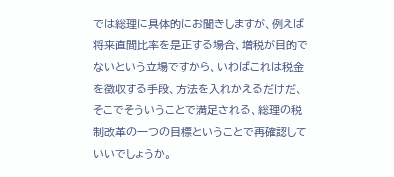では総理に具体的にお聞きしますが、例えば将来直間比率を是正する場合、増税が目的でないという立場ですから、いわばこれは税金を徴収する手段、方法を入れかえるだけだ、そこでそういうことで満足される、総理の税制改革の一つの目標ということで再確認していいでしょうか。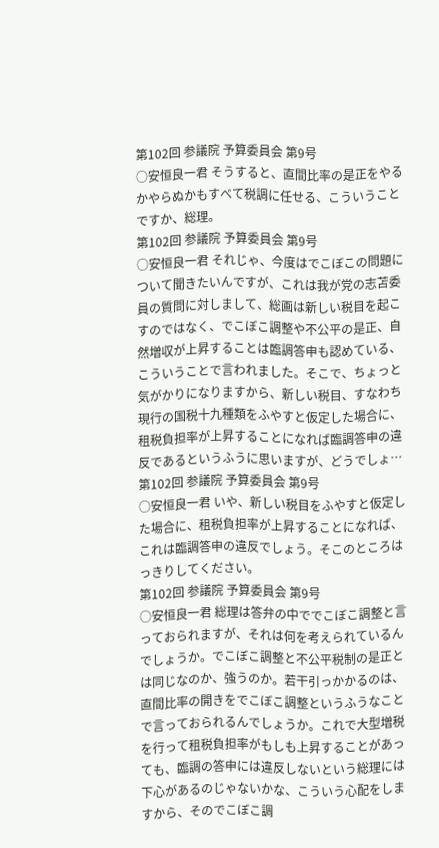第102回 参議院 予算委員会 第9号
○安恒良一君 そうすると、直間比率の是正をやるかやらぬかもすべて税調に任せる、こういうことですか、総理。
第102回 参議院 予算委員会 第9号
○安恒良一君 それじゃ、今度はでこぼこの問題について聞きたいんですが、これは我が党の志苫委員の質問に対しまして、総画は新しい税目を起こすのではなく、でこぼこ調整や不公平の是正、自然増収が上昇することは臨調答申も認めている、こういうことで言われました。そこで、ちょっと気がかりになりますから、新しい税目、すなわち現行の国税十九種類をふやすと仮定した場合に、租税負担率が上昇することになれば臨調答申の違反であるというふうに思いますが、どうでしょ…
第102回 参議院 予算委員会 第9号
○安恒良一君 いや、新しい税目をふやすと仮定した場合に、租税負担率が上昇することになれば、これは臨調答申の違反でしょう。そこのところはっきりしてください。
第102回 参議院 予算委員会 第9号
○安恒良一君 総理は答弁の中ででこぼこ調整と言っておられますが、それは何を考えられているんでしょうか。でこぼこ調整と不公平税制の是正とは同じなのか、強うのか。若干引っかかるのは、直間比率の開きをでこぼこ調整というふうなことで言っておられるんでしょうか。これで大型増税を行って租税負担率がもしも上昇することがあっても、臨調の答申には違反しないという総理には下心があるのじゃないかな、こういう心配をしますから、そのでこぼこ調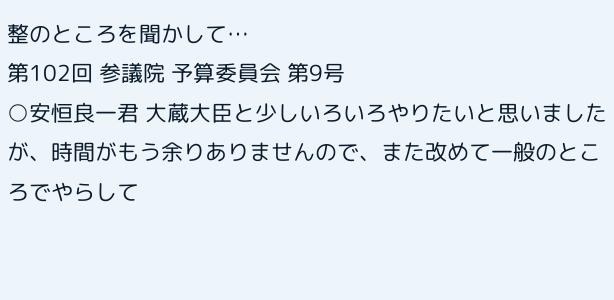整のところを聞かして…
第102回 参議院 予算委員会 第9号
○安恒良一君 大蔵大臣と少しいろいろやりたいと思いましたが、時間がもう余りありませんので、また改めて一般のところでやらして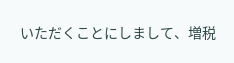いただくことにしまして、増税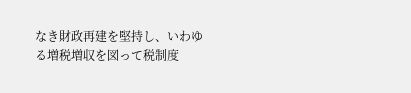なき財政再建を堅持し、いわゆる増税増収を図って税制度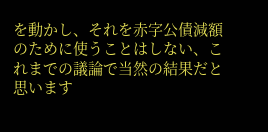を動かし、それを赤字公債減額のために使うことはしない、これまでの議論で当然の結果だと思います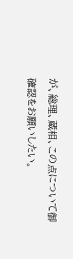が、総理、蔵相、この点について御確認をお願いしたい。